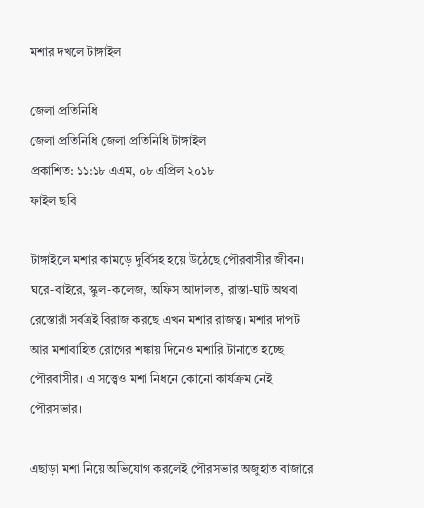মশার দখলে টাঙ্গাইল

জেলা প্রতিনিধি
জেলা প্রতিনিধি জেলা প্রতিনিধি টাঙ্গাইল
প্রকাশিত: ১১:১৮ এএম, ০৮ এপ্রিল ২০১৮
ফাইল ছবি

টাঙ্গাইলে মশার কামড়ে দুর্বিসহ হয়ে উঠেছে পৌরবাসীর জীবন। ঘরে-বাইরে, স্কুল-কলেজ, অফিস আদালত, রাস্তা-ঘাট অথবা রেস্তোরাঁ সর্বত্রই বিরাজ করছে এখন মশার রাজত্ব। মশার দাপট আর মশাবাহিত রোগের শঙ্কায় দিনেও মশারি টানাতে হচ্ছে পৌরবাসীর। এ সত্ত্বেও মশা নিধনে কোনো কার্যক্রম নেই পৌরসভার।

এছাড়া মশা নিয়ে অভিযোগ করলেই পৌরসভার অজুহাত বাজারে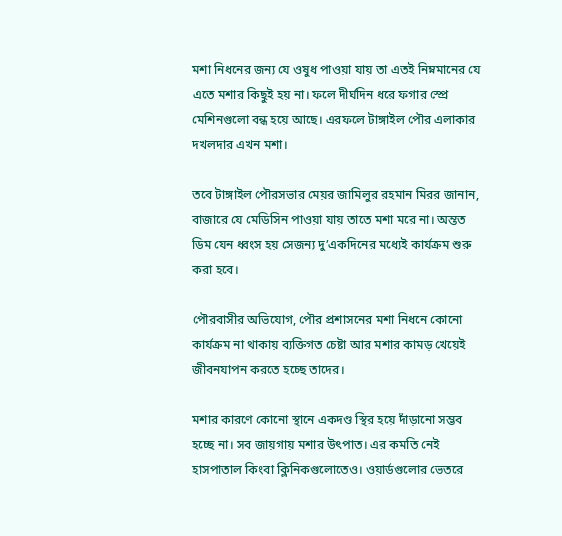মশা নিধনের জন্য যে ওষুধ পাওয়া যায় তা এতই নিম্নমানের যে এতে মশার কিছুই হয় না। ফলে দীর্ঘদিন ধরে ফগার স্প্রে মেশিনগুলো বন্ধ হয়ে আছে। এরফলে টাঙ্গাইল পৌর এলাকার দখলদার এখন মশা।

তবে টাঙ্গাইল পৌরসভার মেয়র জামিলুর রহমান মিরর জানান, বাজারে যে মেডিসিন পাওয়া যায় তাতে মশা মরে না। অন্তত ডিম যেন ধ্বংস হয় সেজন্য দু’একদিনের মধ্যেই কার্যক্রম শুরু করা হবে।

পৌরবাসীর অভিযোগ, পৌর প্রশাসনের মশা নিধনে কোনো কার্যক্রম না থাকায় ব্যক্তিগত চেষ্টা আর মশার কামড় খেয়েই জীবনযাপন করতে হচ্ছে তাদের।

মশার কারণে কোনো স্থানে একদণ্ড স্থির হয়ে দাঁড়ানো সম্ভব হচ্ছে না। সব জায়গায় মশার উৎপাত। এর কমতি নেই হাসপাতাল কিংবা ক্লিনিকগুলোতেও। ওয়ার্ডগুলোর ভেতরে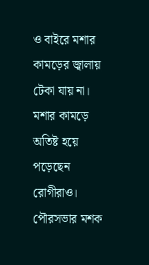ও বাইরে মশার কামড়ের জ্বালায় টেকা যায় না। মশার কামড়ে অতিষ্ট হয়ে পড়েছেন রোগীরাও। পৌরসভার মশক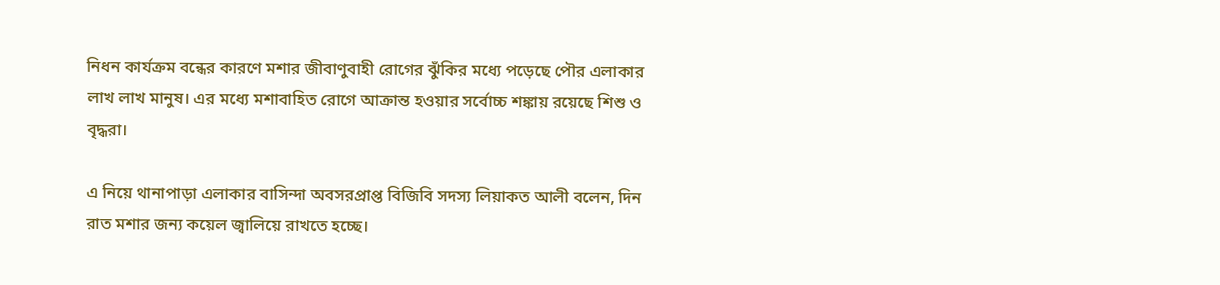নিধন কার্যক্রম বন্ধের কারণে মশার জীবাণুবাহী রোগের ঝুঁকির মধ্যে পড়েছে পৌর এলাকার লাখ লাখ মানুষ। এর মধ্যে মশাবাহিত রোগে আক্রান্ত হওয়ার সর্বোচ্চ শঙ্কায় রয়েছে শিশু ও বৃদ্ধরা।

এ নিয়ে থানাপাড়া এলাকার বাসিন্দা অবসরপ্রাপ্ত বিজিবি সদস্য লিয়াকত আলী বলেন, দিন রাত মশার জন্য কয়েল জ্বালিয়ে রাখতে হচ্ছে।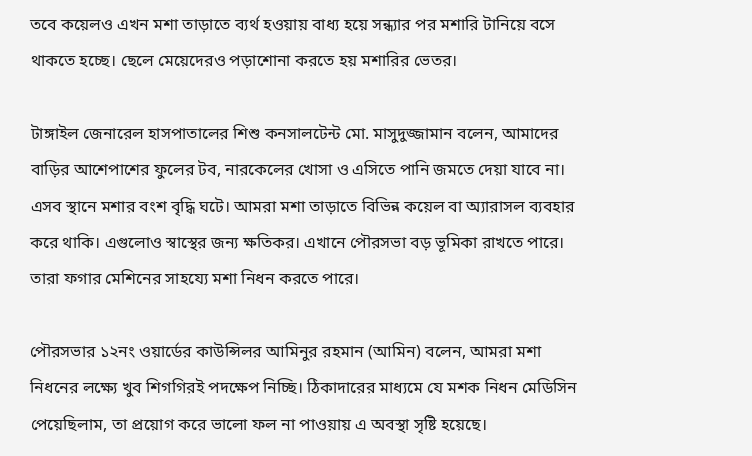তবে কয়েলও এখন মশা তাড়াতে ব্যর্থ হওয়ায় বাধ্য হয়ে সন্ধ্যার পর মশারি টানিয়ে বসে থাকতে হচ্ছে। ছেলে মেয়েদেরও পড়াশোনা করতে হয় মশারির ভেতর।

টাঙ্গাইল জেনারেল হাসপাতালের শিশু কনসালটেন্ট মো. মাসুদুজ্জামান বলেন, আমাদের বাড়ির আশেপাশের ফুলের টব, নারকেলের খোসা ও এসিতে পানি জমতে দেয়া যাবে না। এসব স্থানে মশার বংশ বৃদ্ধি ঘটে। আমরা মশা তাড়াতে বিভিন্ন কয়েল বা অ্যারাসল ব্যবহার করে থাকি। এগুলোও স্বাস্থের জন্য ক্ষতিকর। এখানে পৌরসভা বড় ভূমিকা রাখতে পারে। তারা ফগার মেশিনের সাহয্যে মশা নিধন করতে পারে।

পৌরসভার ১২নং ওয়ার্ডের কাউন্সিলর আমিনুর রহমান (আমিন) বলেন, আমরা মশা নিধনের লক্ষ্যে খুব শিগগিরই পদক্ষেপ নিচ্ছি। ঠিকাদারের মাধ্যমে যে মশক নিধন মেডিসিন পেয়েছিলাম, তা প্রয়োগ করে ভালো ফল না পাওয়ায় এ অবস্থা সৃষ্টি হয়েছে।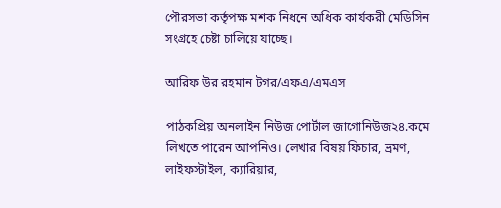পৌরসভা কর্তৃপক্ষ মশক নিধনে অধিক কার্যকরী মেডিসিন সংগ্রহে চেষ্টা চালিয়ে যাচ্ছে।

আরিফ উর রহমান টগর/এফএ/এমএস

পাঠকপ্রিয় অনলাইন নিউজ পোর্টাল জাগোনিউজ২৪.কমে লিখতে পারেন আপনিও। লেখার বিষয় ফিচার, ভ্রমণ, লাইফস্টাইল, ক্যারিয়ার,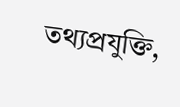তথ্যপ্রযুক্তি,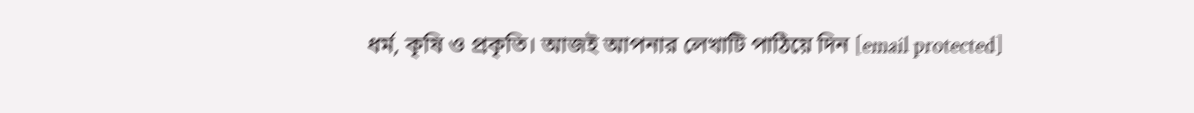ধর্ম, কৃষি ও প্রকৃতি। আজই আপনার লেখাটি পাঠিয়ে দিন [email protected]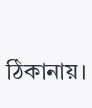ঠিকানায়।